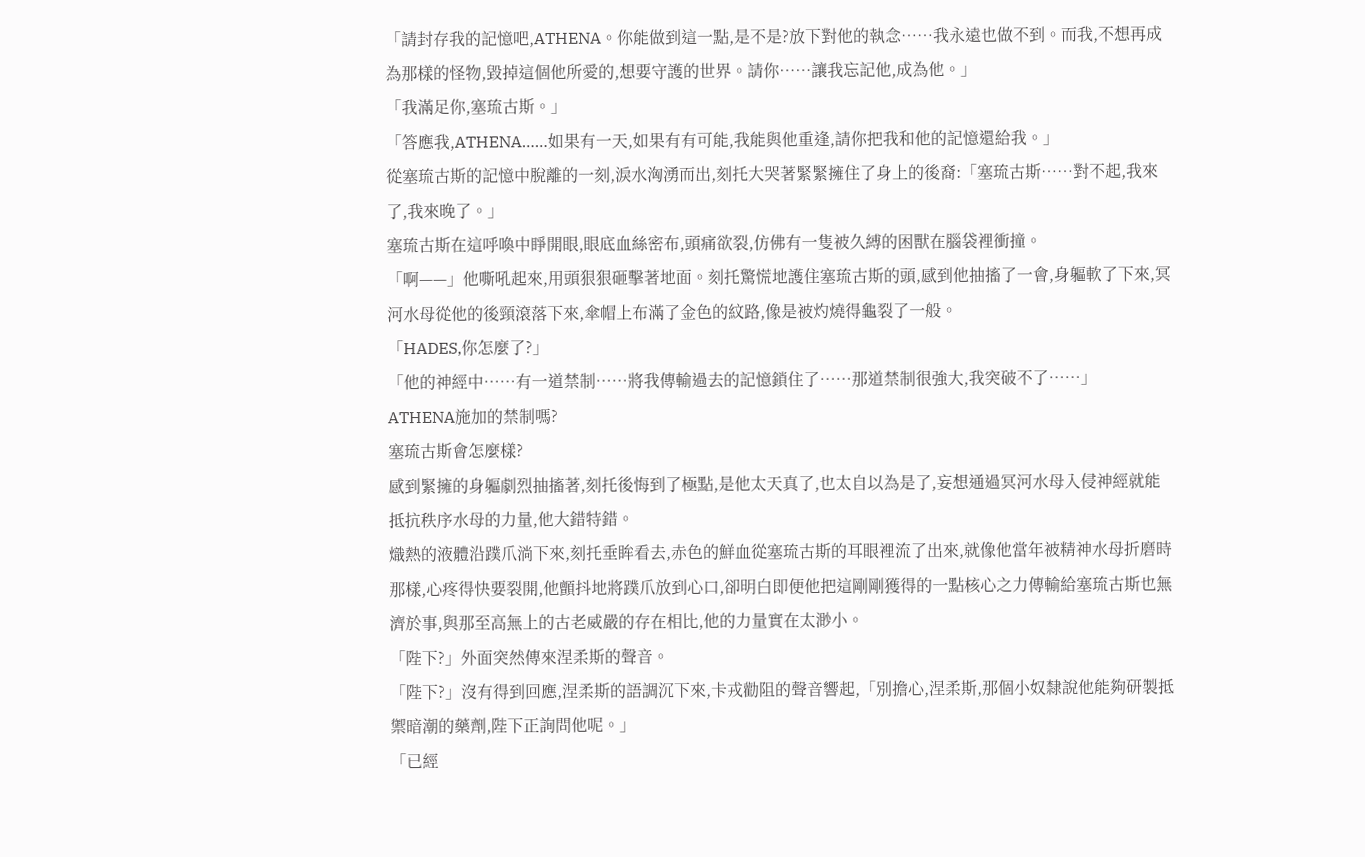「請封存我的記憶吧,ATHENA。你能做到這一點,是不是?放下對他的執念……我永遠也做不到。而我,不想再成為那樣的怪物,毀掉這個他所愛的,想要守護的世界。請你……讓我忘記他,成為他。」
「我滿足你,塞琉古斯。」
「答應我,ATHENA……如果有一天,如果有有可能,我能與他重逢,請你把我和他的記憶還給我。」
從塞琉古斯的記憶中脫離的一刻,淚水洶湧而出,刻托大哭著緊緊擁住了身上的後裔:「塞琉古斯……對不起,我來了,我來晚了。」
塞琉古斯在這呼喚中睜開眼,眼底血絲密布,頭痛欲裂,仿佛有一隻被久縛的困獸在腦袋裡衝撞。
「啊——」他嘶吼起來,用頭狠狠砸擊著地面。刻托驚慌地護住塞琉古斯的頭,感到他抽搐了一會,身軀軟了下來,冥河水母從他的後頸滾落下來,傘帽上布滿了金色的紋路,像是被灼燒得龜裂了一般。
「HADES,你怎麼了?」
「他的神經中……有一道禁制……將我傳輸過去的記憶鎖住了……那道禁制很強大,我突破不了……」
ATHENA施加的禁制嗎?
塞琉古斯會怎麼樣?
感到緊擁的身軀劇烈抽搐著,刻托後悔到了極點,是他太天真了,也太自以為是了,妄想通過冥河水母入侵神經就能抵抗秩序水母的力量,他大錯特錯。
熾熱的液體沿蹼爪淌下來,刻托垂眸看去,赤色的鮮血從塞琉古斯的耳眼裡流了出來,就像他當年被精神水母折磨時那樣,心疼得快要裂開,他顫抖地將蹼爪放到心口,卻明白即便他把這剛剛獲得的一點核心之力傳輸給塞琉古斯也無濟於事,與那至高無上的古老威嚴的存在相比,他的力量實在太渺小。
「陛下?」外面突然傳來涅柔斯的聲音。
「陛下?」沒有得到回應,涅柔斯的語調沉下來,卡戎勸阻的聲音響起,「別擔心,涅柔斯,那個小奴隸說他能夠研製抵禦暗潮的藥劑,陛下正詢問他呢。」
「已經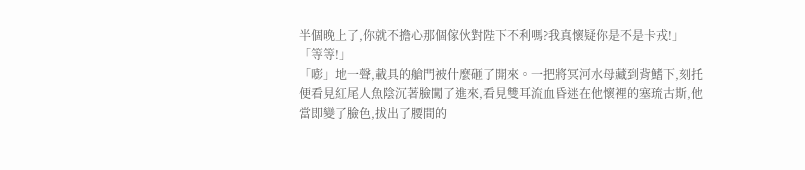半個晚上了,你就不擔心那個傢伙對陛下不利嗎?我真懷疑你是不是卡戎!」
「等等!」
「嘭」地一聲,載具的艙門被什麼砸了開來。一把將冥河水母藏到背鰭下,刻托便看見紅尾人魚陰沉著臉闖了進來,看見雙耳流血昏迷在他懷裡的塞琉古斯,他當即變了臉色,拔出了腰間的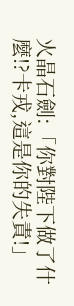火晶石劍:「你對陛下做了什麼!?卡戎,這是你的失責!」